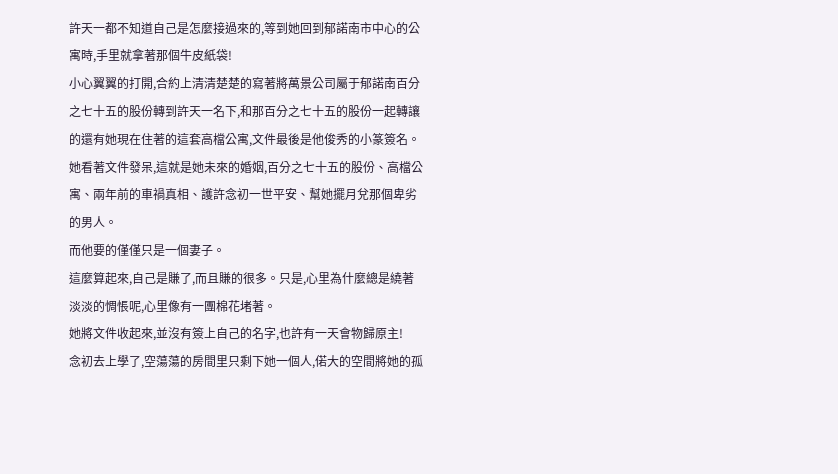許天一都不知道自己是怎麼接過來的,等到她回到郁諾南市中心的公寓時,手里就拿著那個牛皮紙袋!
小心翼翼的打開,合約上清清楚楚的寫著將萬景公司屬于郁諾南百分之七十五的股份轉到許天一名下,和那百分之七十五的股份一起轉讓的還有她現在住著的這套高檔公寓,文件最後是他俊秀的小篆簽名。
她看著文件發呆,這就是她未來的婚姻,百分之七十五的股份、高檔公寓、兩年前的車禍真相、護許念初一世平安、幫她擺月兌那個卑劣的男人。
而他要的僅僅只是一個妻子。
這麼算起來,自己是賺了,而且賺的很多。只是,心里為什麼總是繞著淡淡的惆悵呢,心里像有一團棉花堵著。
她將文件收起來,並沒有簽上自己的名字,也許有一天會物歸原主!
念初去上學了,空蕩蕩的房間里只剩下她一個人,偌大的空間將她的孤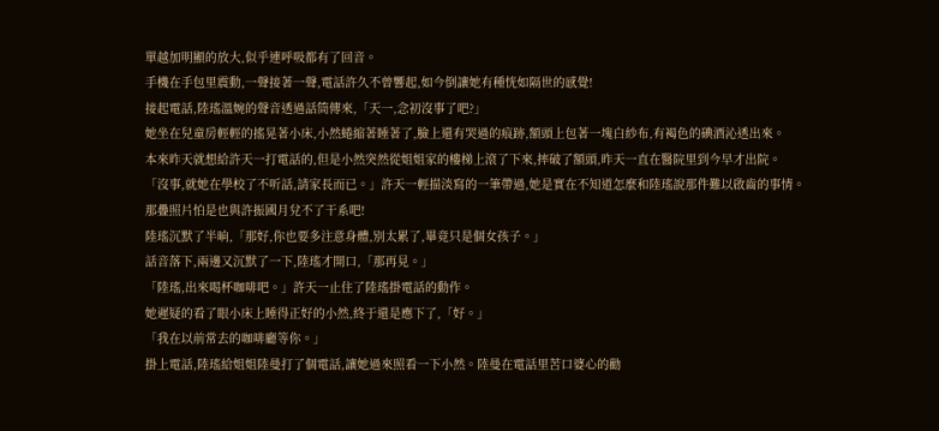單越加明顯的放大,似乎連呼吸都有了回音。
手機在手包里震動,一聲接著一聲,電話許久不曾響起,如今倒讓她有種恍如隔世的感覺!
接起電話,陸瑤溫婉的聲音透過話筒傳來,「天一,念初沒事了吧?」
她坐在兒童房輕輕的搖晃著小床,小然蜷縮著睡著了,臉上還有哭過的痕跡,額頭上包著一塊白紗布,有褐色的碘酒沁透出來。
本來昨天就想給許天一打電話的,但是小然突然從姐姐家的樓梯上滾了下來,摔破了額頭,昨天一直在醫院里到今早才出院。
「沒事,就她在學校了不听話,請家長而已。」許天一輕描淡寫的一筆帶過,她是實在不知道怎麼和陸瑤說那件難以啟齒的事情。
那疊照片怕是也與許振國月兌不了干系吧!
陸瑤沉默了半晌,「那好,你也要多注意身體,別太累了,畢竟只是個女孩子。」
話音落下,兩邊又沉默了一下,陸瑤才開口,「那再見。」
「陸瑤,出來喝杯咖啡吧。」許天一止住了陸瑤掛電話的動作。
她遲疑的看了眼小床上睡得正好的小然,終于還是應下了,「好。」
「我在以前常去的咖啡廳等你。」
掛上電話,陸瑤給姐姐陸曼打了個電話,讓她過來照看一下小然。陸曼在電話里苦口婆心的勸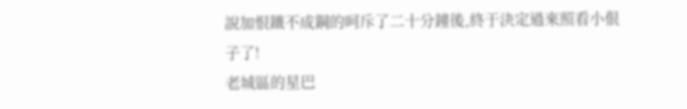說加恨鐵不成鋼的呵斥了二十分鐘後,終于決定過來照看小佷子了!
老城區的星巴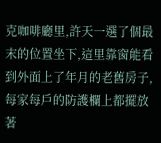克咖啡廳里,許天一選了個最末的位置坐下,這里靠窗能看到外面上了年月的老舊房子,每家每戶的防護欄上都擺放著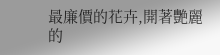最廉價的花卉,開著艷麗的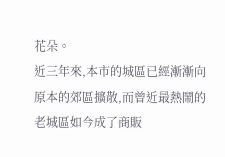花朵。
近三年來,本市的城區已經漸漸向原本的郊區擴散,而曾近最熱鬧的老城區如今成了商販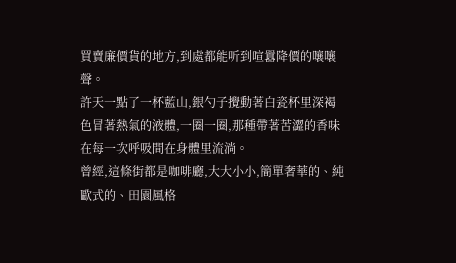買賣廉價貨的地方,到處都能听到喧囂降價的嚷嚷聲。
許天一點了一杯藍山,銀勺子攪動著白瓷杯里深褐色冒著熱氣的液體,一圈一圈,那種帶著苦澀的香味在每一次呼吸間在身體里流淌。
曾經,這條街都是咖啡廳,大大小小,簡單奢華的、純歐式的、田園風格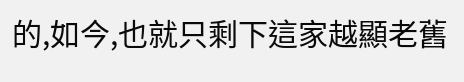的,如今,也就只剩下這家越顯老舊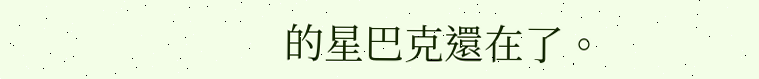的星巴克還在了。